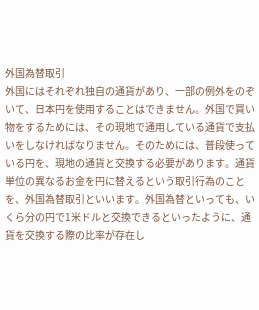外国為替取引
外国にはそれぞれ独自の通貨があり、一部の例外をのぞいて、日本円を使用することはできません。外国で買い物をするためには、その現地で通用している通貨で支払いをしなければなりません。そのためには、普段使っている円を、現地の通貨と交換する必要があります。通貨単位の異なるお金を円に替えるという取引行為のことを、外国為替取引といいます。外国為替といっても、いくら分の円で1米ドルと交換できるといったように、通貨を交換する際の比率が存在し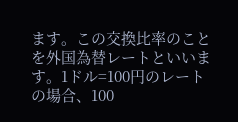ます。この交換比率のことを外国為替レートといいます。1ドル=100円のレートの場合、100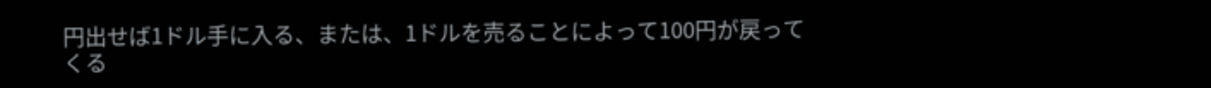円出せば1ドル手に入る、または、1ドルを売ることによって100円が戻ってくる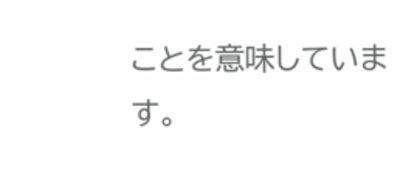ことを意味しています。